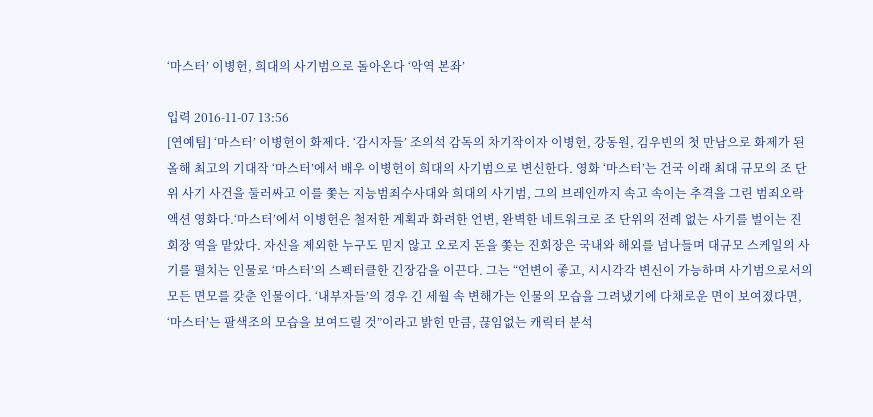‘마스터’ 이병헌, 희대의 사기범으로 돌아온다 ‘악역 본좌’

입력 2016-11-07 13:56
[연예팀] ‘마스터’ 이병헌이 화제다. ‘감시자들’ 조의석 감독의 차기작이자 이병헌, 강동원, 김우빈의 첫 만남으로 화제가 된 올해 최고의 기대작 ‘마스터’에서 배우 이병헌이 희대의 사기범으로 변신한다. 영화 ‘마스터’는 건국 이래 최대 규모의 조 단위 사기 사건을 둘러싸고 이를 쫓는 지능범죄수사대와 희대의 사기범, 그의 브레인까지 속고 속이는 추격을 그린 범죄오락액션 영화다.‘마스터’에서 이병헌은 철저한 계획과 화려한 언변, 완벽한 네트워크로 조 단위의 전례 없는 사기를 벌이는 진회장 역을 맡았다. 자신을 제외한 누구도 믿지 않고 오로지 돈을 쫓는 진회장은 국내와 해외를 넘나들며 대규모 스케일의 사기를 펼치는 인물로 ‘마스터’의 스펙터클한 긴장감을 이끈다. 그는 “언변이 좋고, 시시각각 변신이 가능하며 사기범으로서의 모든 면모를 갖춘 인물이다. ‘내부자들’의 경우 긴 세월 속 변해가는 인물의 모습을 그려냈기에 다채로운 면이 보여졌다면, ‘마스터’는 팔색조의 모습을 보여드릴 것”이라고 밝힌 만큼, 끊임없는 캐릭터 분석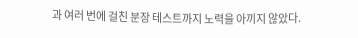과 여러 번에 걸친 분장 테스트까지 노력을 아끼지 않았다.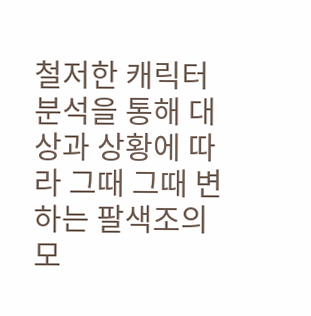철저한 캐릭터 분석을 통해 대상과 상황에 따라 그때 그때 변하는 팔색조의 모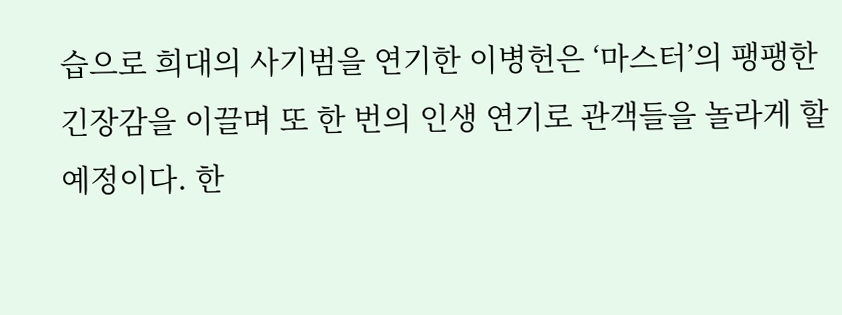습으로 희대의 사기범을 연기한 이병헌은 ‘마스터’의 팽팽한 긴장감을 이끌며 또 한 번의 인생 연기로 관객들을 놀라게 할 예정이다. 한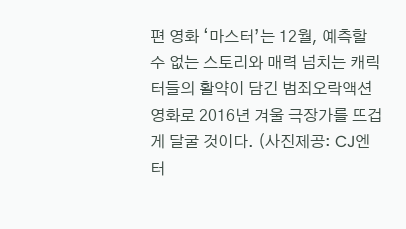편 영화 ‘마스터’는 12월, 예측할 수 없는 스토리와 매력 넘치는 캐릭터들의 활약이 담긴 범죄오락액션 영화로 2016년 겨울 극장가를 뜨겁게 달굴 것이다. (사진제공: CJ엔터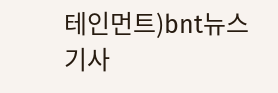테인먼트)bnt뉴스 기사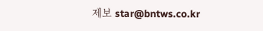제보 star@bntws.co.kr